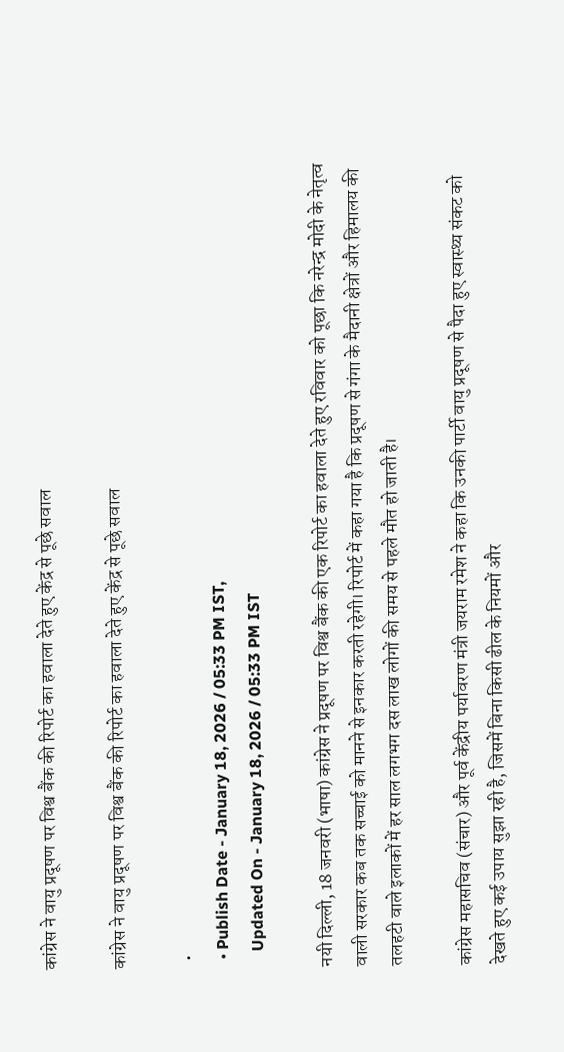कांग्रेस ने वायु प्रदूषण पर विश्व बैंक की रिपोर्ट का हवाला देते हुए केंद्र से पूछे सवाल

कांग्रेस ने वायु प्रदूषण पर विश्व बैंक की रिपोर्ट का हवाला देते हुए केंद्र से पूछे सवाल

  •
  • Publish Date - January 18, 2026 / 05:33 PM IST,
    Updated On - January 18, 2026 / 05:33 PM IST

नयी दिल्ली, 18 जनवरी (भाषा) कांग्रेस ने प्रदूषण पर विश्व बैंक की एक रिपोर्ट का हवाला देते हुए रविवार को पूछा कि नरेन्द्र मोदी के नेतृत्व वाली सरकार कब तक सच्चाई को मानने से इनकार करती रहेगी। रिपोर्ट में कहा गया है कि प्रदूषण से गंगा के मैदानी क्षेत्रों और हिमालय की तलहटी वाले इलाकों में हर साल लगभग दस लाख लोगों की समय से पहले मौत हो जाती है।

कांग्रेस महासचिव (संचार) और पूर्व केंद्रीय पर्यावरण मंत्री जयराम रमेश ने कहा कि उनकी पार्टी वायु प्रदूषण से पैदा हुए स्वास्थ्य संकट को देखते हुए कई उपाय सुझा रही है, जिसमें बिना किसी ढील के नियमों और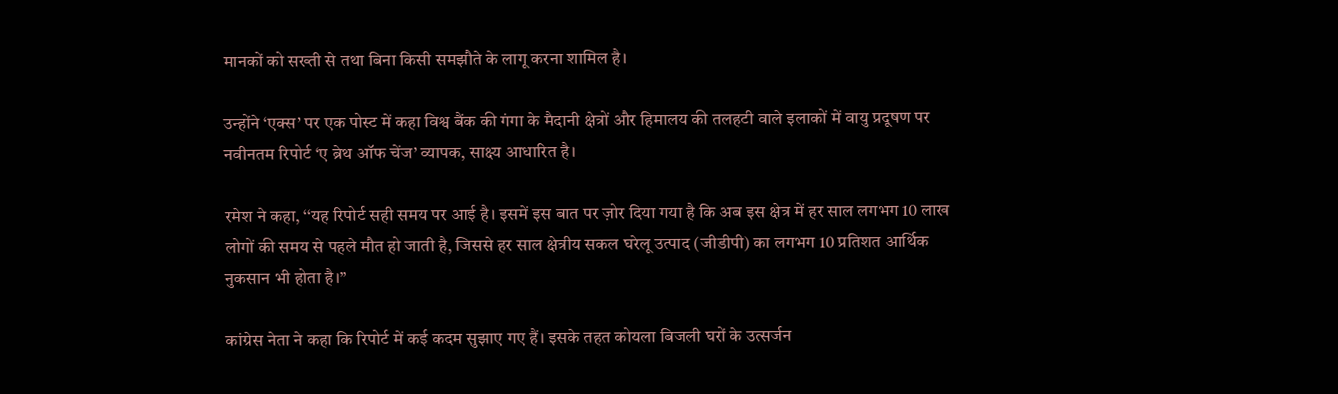मानकों को सख्ती से तथा बिना किसी समझौते के लागू करना शामिल है।

उन्होंने ‘एक्स’ पर एक पोस्ट में कहा विश्व बैंक की गंगा के मैदानी क्षेत्रों और हिमालय की तलहटी वाले इलाकों में वायु प्रदूषण पर नवीनतम रिपोर्ट ‘ए ब्रेथ ऑफ चेंज’ व्यापक, साक्ष्य आधारित है।

रमेश ने कहा, ‘‘यह रिपोर्ट सही समय पर आई है। इसमें इस बात पर ज़ोर दिया गया है कि अब इस क्षेत्र में हर साल लगभग 10 लाख लोगों की समय से पहले मौत हो जाती है, जिससे हर साल क्षेत्रीय सकल घरेलू उत्पाद (जीडीपी) का लगभग 10 प्रतिशत आर्थिक नुकसान भी होता है।’’

कांग्रेस नेता ने कहा कि रिपोर्ट में कई कदम सुझाए गए हैं। इसके तहत कोयला बिजली घरों के उत्सर्जन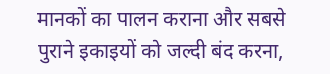मानकों का पालन कराना और सबसे पुराने इकाइयों को जल्दी बंद करना,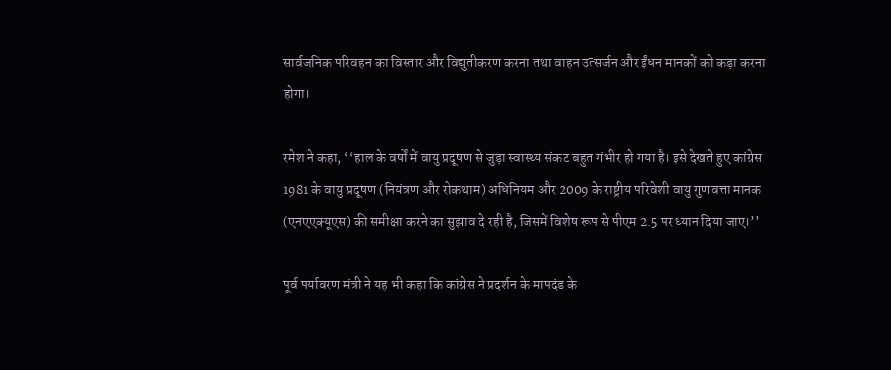सार्वजनिक परिवहन का विस्तार और विद्युतीकरण करना तथा वाहन उत्सर्जन और ईंधन मानकों को कड़ा करना होगा।

रमेश ने कहा, ‘‘हाल के वर्षों में वायु प्रदूषण से जुड़ा स्वास्थ्य संकट बहुत गंभीर हो गया है। इसे देखते हुए कांग्रेस 1981 के वायु प्रदूषण (नियंत्रण और रोकथाम) अधिनियम और 2009 के राष्ट्रीय परिवेशी वायु गुणवत्ता मानक (एनएएक्यूएस) की समीक्षा करने का सुझाव दे रही है, जिसमें विशेष रूप से पीएम 2.5 पर ध्यान दिया जाए।’’

पूर्व पर्यावरण मंत्री ने यह भी कहा कि कांग्रेस ने प्रदर्शन के मापदंड के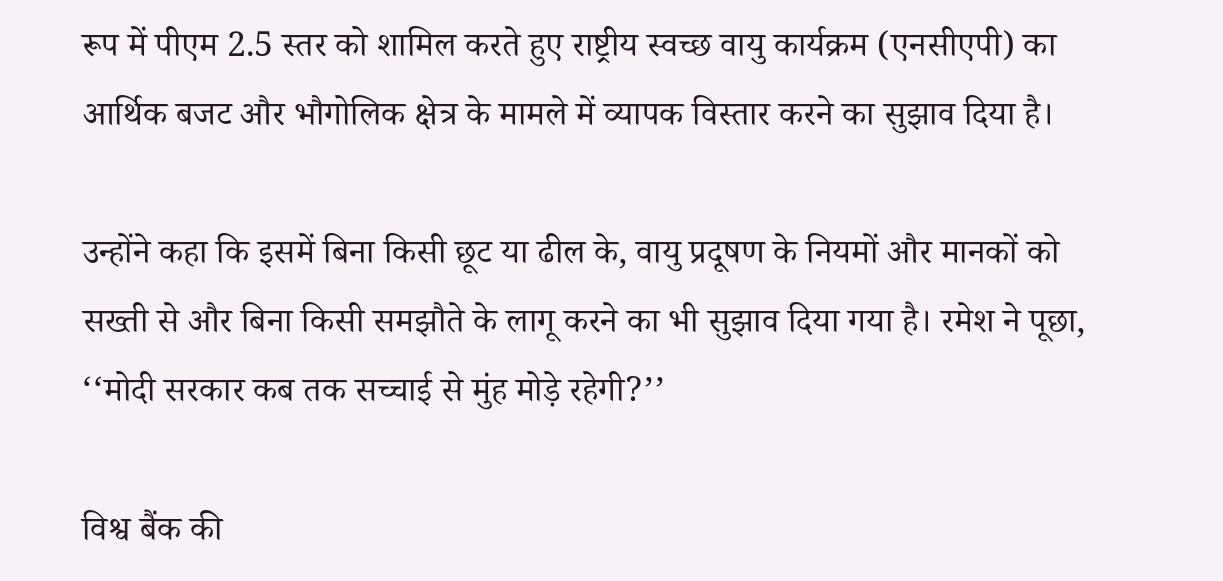रूप में पीएम 2.5 स्तर को शामिल करते हुए राष्ट्रीय स्वच्छ वायु कार्यक्रम (एनसीएपी) का आर्थिक बजट और भौगोलिक क्षेत्र के मामले में व्यापक विस्तार करने का सुझाव दिया है।

उन्होंने कहा कि इसमें बिना किसी छूट या ढील के, वायु प्रदूषण के नियमों और मानकों को सख्ती से और बिना किसी समझौते के लागू करने का भी सुझाव दिया गया है। रमेश ने पूछा, ‘‘मोदी सरकार कब तक सच्चाई से मुंह मोड़े रहेगी?’’

विश्व बैंक की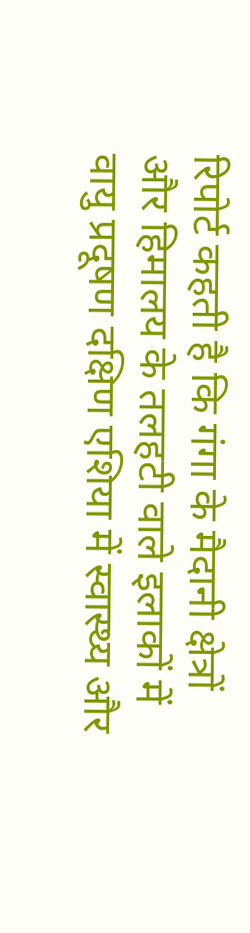रिपोर्ट कहती है कि गंगा के मैदानी क्षेत्रों और हिमालय के तलहटी वाले इलाकों में वायु प्रदूषण दक्षिण एशिया में स्वास्थ्य और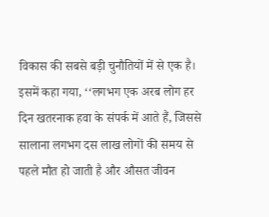विकास की सबसे बड़ी चुनौतियों में से एक है। इसमें कहा गया, ‘‘लगभग एक अरब लोग हर दिन खतरनाक हवा के संपर्क में आते हैं, जिससे सालाना लगभग दस लाख लोगों की समय से पहले मौत हो जाती है और औसत जीवन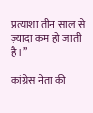प्रत्याशा तीन साल से ज़्यादा कम हो जाती है।’’

कांग्रेस नेता की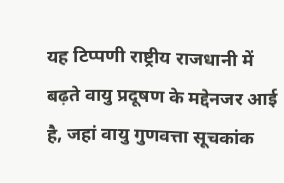यह टिप्पणी राष्ट्रीय राजधानी में बढ़ते वायु प्रदूषण के मद्देनजर आई है, जहां वायु गुणवत्ता सूचकांक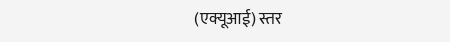(एक्यूआई) स्तर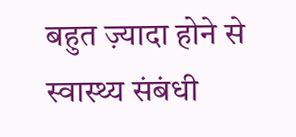बहुत ज़्यादा होने से स्वास्थ्य संबंधी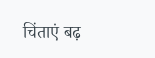चिंताएं बढ़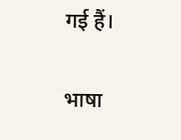गई हैं।

भाषा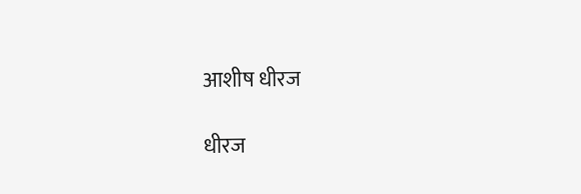आशीष धीरज

धीरज